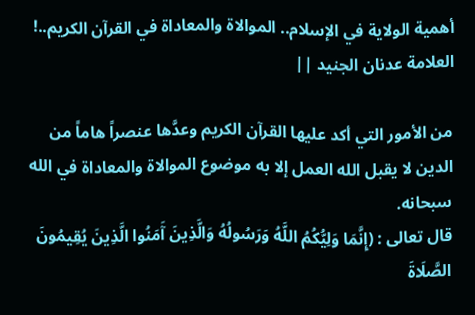أهمية الولاية في الإسلام.. الموالاة والمعاداة في القرآن الكريم..!
العلامة عدنان الجنيد ||

من الأمور التي أكد عليها القرآن الكريم وعدَّها عنصراً هاماً من الدين لا يقبل الله العمل إلا به موضوع الموالاة والمعاداة في الله سبحانه.
قال تعالى : (إِنَّمَا وَلِيُّكُمُ اللَّهُ وَرَسُولُهُ وَالَّذِينَ آَمَنُوا الَّذِينَ يُقِيمُونَ الصَّلَاةَ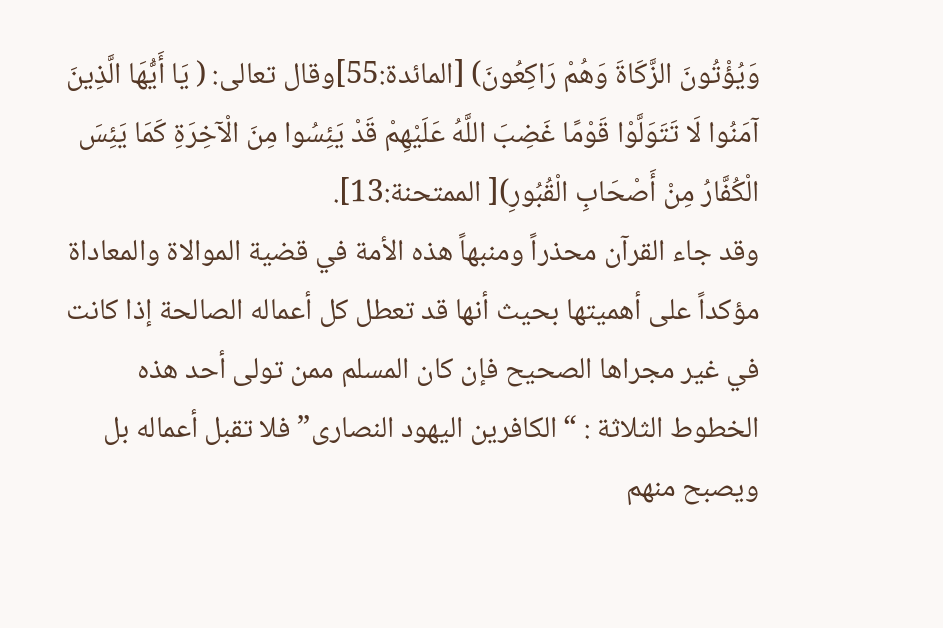وَيُؤْتُونَ الزَّكَاةَ وَهُمْ رَاكِعُونَ) [المائدة:55]وقال تعالى: ( يَا أَيُّهَا الَّذِينَ آمَنُوا لَا تَتَوَلَّوْا قَوْمًا غَضِبَ اللَّهُ عَلَيْهِمْ قَدْ يَئِسُوا مِنَ الْآخِرَةِ كَمَا يَئِسَ الْكُفَّارُ مِنْ أَصْحَابِ الْقُبُورِ)[ الممتحنة:13].
وقد جاء القرآن محذراً ومنبهاً هذه الأمة في قضية الموالاة والمعاداة مؤكداً على أهميتها بحيث أنها قد تعطل كل أعماله الصالحة إذا كانت في غير مجراها الصحيح فإن كان المسلم ممن تولى أحد هذه الخطوط الثلاثة : “الكافرين اليهود النصارى” فلا تقبل أعماله بل ويصبح منهم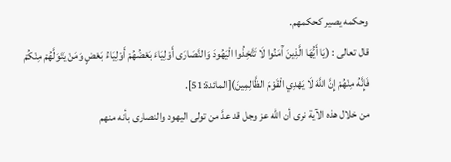وحكمه يصير كحكمهم.
قال تعالى : (يَا أَيُّهَا الَّذِينَ آَمَنُوا لَا تَتَّخِذُوا الْيَهُودَ وَالنَّصَارَى أَوْلِيَاءَ بَعْضُهُمْ أَوْلِيَاءُ بَعْضٍ وَمَنْ يَتَوَلَّهُمْ مِنْكُمْ فَإِنَّهُ مِنْهُمْ إِنَّ اللَّهَ لَا يَهْدِي الْقَوْمَ الظَّالِمِينَ)[المائدة:51].
من خلال هذه الآية نرى أن الله عز وجل قد عدَّ من تولى اليهود والنصارى بأنه منهم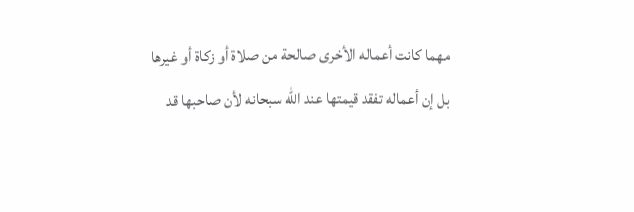مهما كانت أعماله الأخرى صالحة من صلاة أو زكاة أو غيرها بل إن أعماله تفقد قيمتها عند الله سبحانه لأن صاحبها قد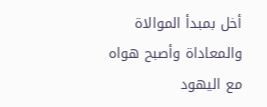أخل بمبدأ الموالاة والمعاداة وأصبح هواه مع اليهود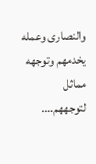والنصارى وعمله يخدمهم وتوجهه مماثل لتوجههم….